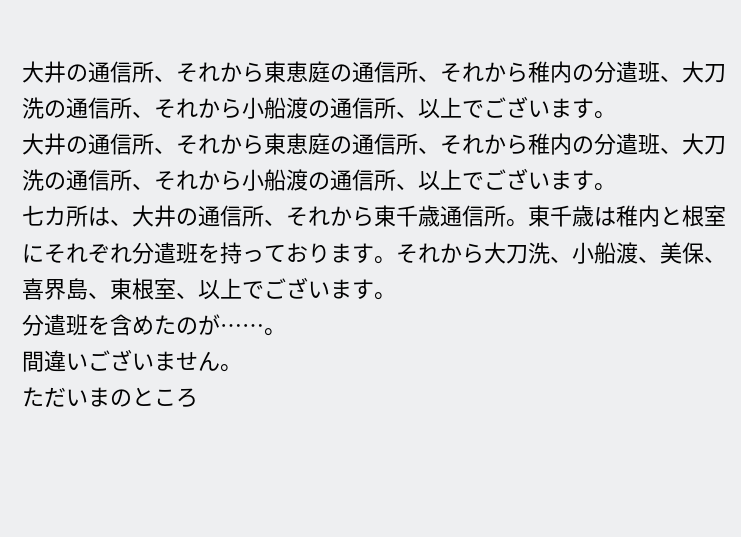大井の通信所、それから東恵庭の通信所、それから稚内の分遣班、大刀洗の通信所、それから小船渡の通信所、以上でございます。
大井の通信所、それから東恵庭の通信所、それから稚内の分遣班、大刀洗の通信所、それから小船渡の通信所、以上でございます。
七カ所は、大井の通信所、それから東千歳通信所。東千歳は稚内と根室にそれぞれ分遣班を持っております。それから大刀洗、小船渡、美保、喜界島、東根室、以上でございます。
分遣班を含めたのが……。
間違いございません。
ただいまのところ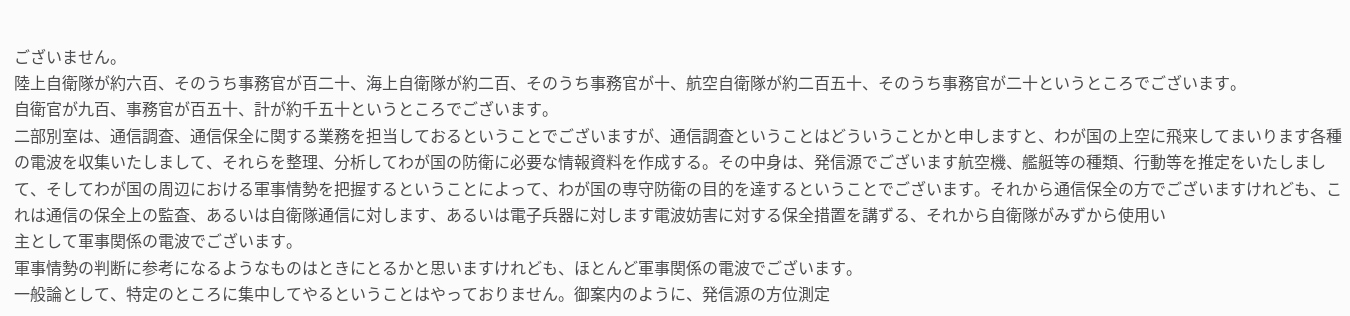ございません。
陸上自衛隊が約六百、そのうち事務官が百二十、海上自衛隊が約二百、そのうち事務官が十、航空自衛隊が約二百五十、そのうち事務官が二十というところでございます。
自衛官が九百、事務官が百五十、計が約千五十というところでございます。
二部別室は、通信調査、通信保全に関する業務を担当しておるということでございますが、通信調査ということはどういうことかと申しますと、わが国の上空に飛来してまいります各種の電波を収集いたしまして、それらを整理、分析してわが国の防衛に必要な情報資料を作成する。その中身は、発信源でございます航空機、艦艇等の種類、行動等を推定をいたしまして、そしてわが国の周辺における軍事情勢を把握するということによって、わが国の専守防衛の目的を達するということでございます。それから通信保全の方でございますけれども、これは通信の保全上の監査、あるいは自衛隊通信に対します、あるいは電子兵器に対します電波妨害に対する保全措置を講ずる、それから自衛隊がみずから使用い
主として軍事関係の電波でございます。
軍事情勢の判断に参考になるようなものはときにとるかと思いますけれども、ほとんど軍事関係の電波でございます。
一般論として、特定のところに集中してやるということはやっておりません。御案内のように、発信源の方位測定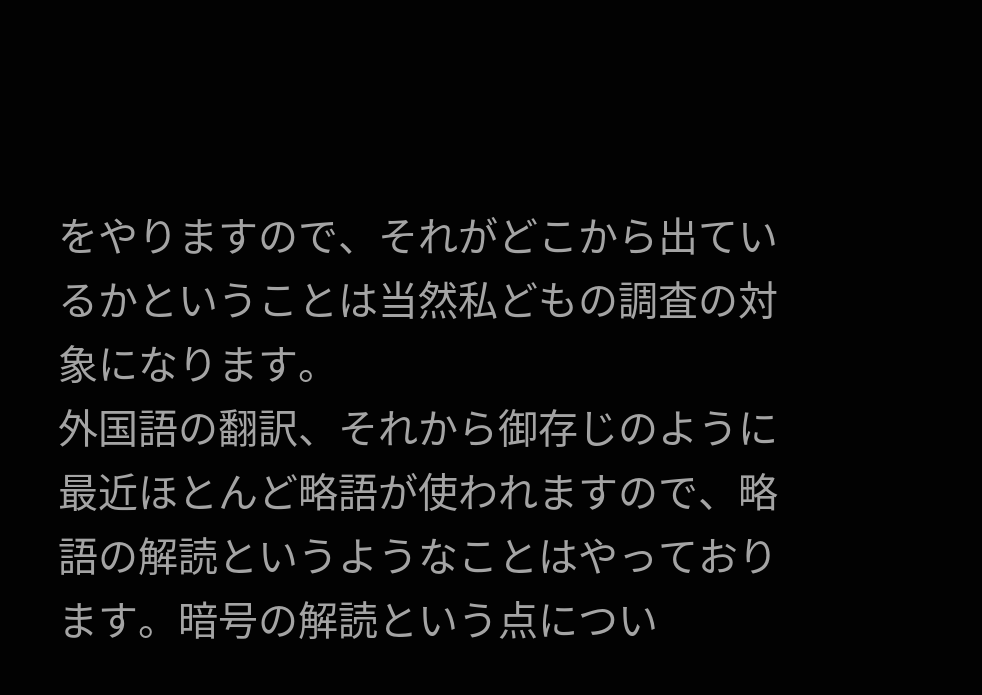をやりますので、それがどこから出ているかということは当然私どもの調査の対象になります。
外国語の翻訳、それから御存じのように最近ほとんど略語が使われますので、略語の解読というようなことはやっております。暗号の解読という点につい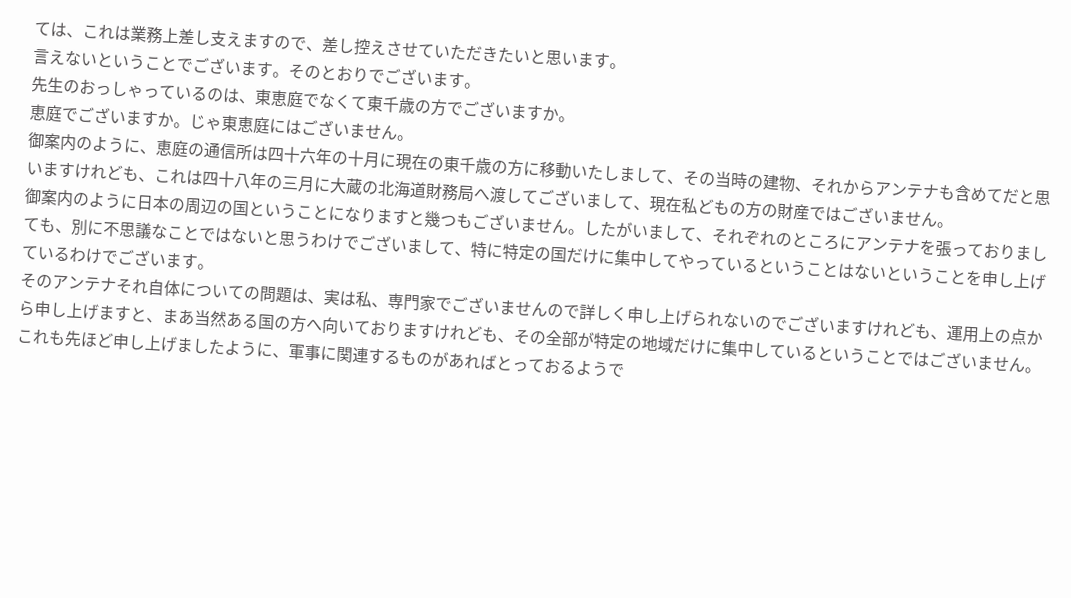ては、これは業務上差し支えますので、差し控えさせていただきたいと思います。
言えないということでございます。そのとおりでございます。
先生のおっしゃっているのは、東恵庭でなくて東千歳の方でございますか。
恵庭でございますか。じゃ東恵庭にはございません。
御案内のように、恵庭の通信所は四十六年の十月に現在の東千歳の方に移動いたしまして、その当時の建物、それからアンテナも含めてだと思いますけれども、これは四十八年の三月に大蔵の北海道財務局へ渡してございまして、現在私どもの方の財産ではございません。
御案内のように日本の周辺の国ということになりますと幾つもございません。したがいまして、それぞれのところにアンテナを張っておりましても、別に不思議なことではないと思うわけでございまして、特に特定の国だけに集中してやっているということはないということを申し上げているわけでございます。
そのアンテナそれ自体についての問題は、実は私、専門家でございませんので詳しく申し上げられないのでございますけれども、運用上の点から申し上げますと、まあ当然ある国の方へ向いておりますけれども、その全部が特定の地域だけに集中しているということではございません。
これも先ほど申し上げましたように、軍事に関連するものがあればとっておるようで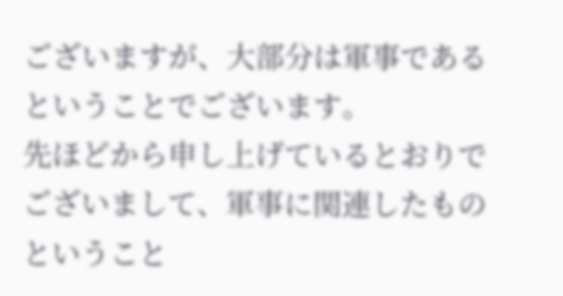ございますが、大部分は軍事であるということでございます。
先ほどから申し上げているとおりでございまして、軍事に関連したものということ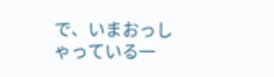で、いまおっしゃっている一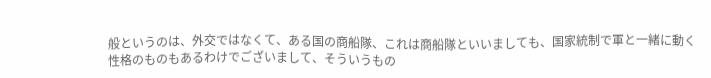般というのは、外交ではなくて、ある国の商船隊、これは商船隊といいましても、国家統制で軍と一緒に動く性格のものもあるわけでございまして、そういうもの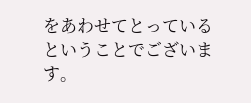をあわせてとっているということでございます。